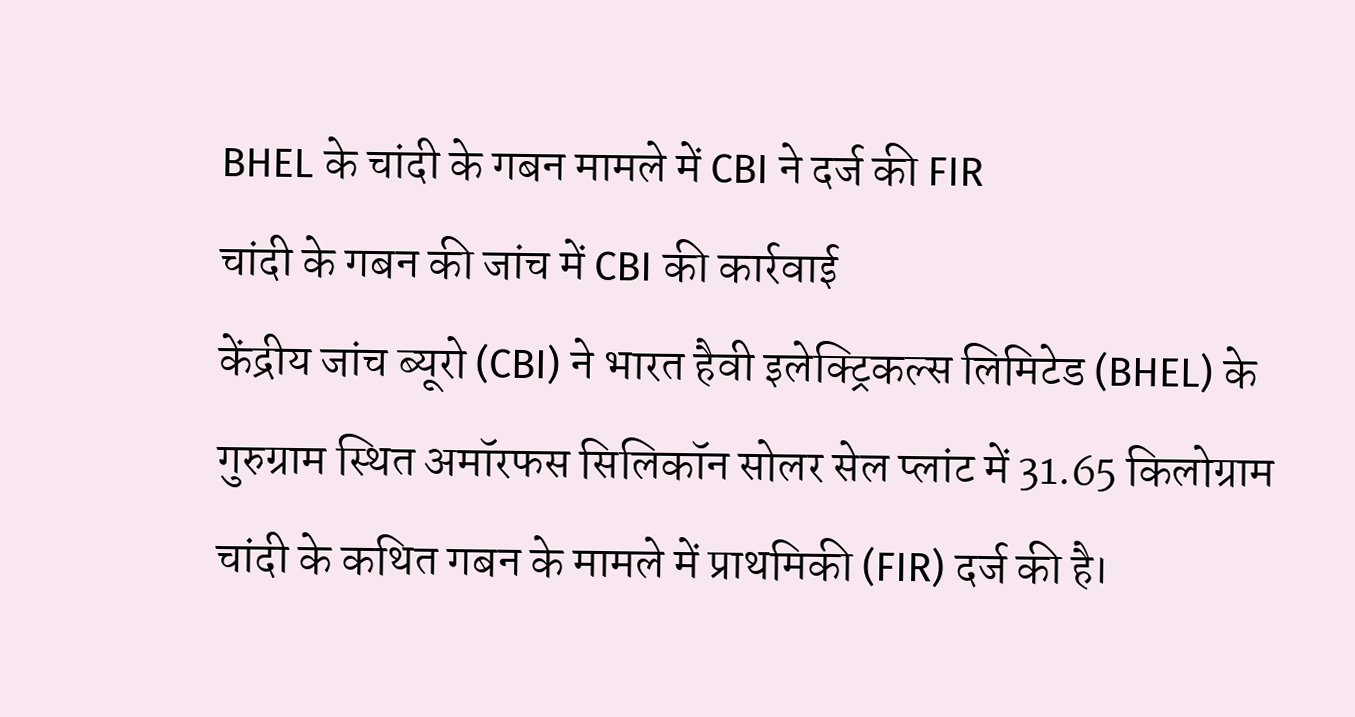BHEL के चांदी के गबन मामले में CBI ने दर्ज की FIR
चांदी के गबन की जांच में CBI की कार्रवाई
केंद्रीय जांच ब्यूरो (CBI) ने भारत हैवी इलेक्ट्रिकल्स लिमिटेड (BHEL) के गुरुग्राम स्थित अमॉरफस सिलिकॉन सोलर सेल प्लांट में 31.65 किलोग्राम चांदी के कथित गबन के मामले में प्राथमिकी (FIR) दर्ज की है।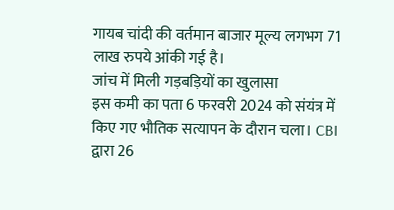गायब चांदी की वर्तमान बाजार मूल्य लगभग 71 लाख रुपये आंकी गई है।
जांच में मिली गड़बड़ियों का खुलासा
इस कमी का पता 6 फरवरी 2024 को संयंत्र में किए गए भौतिक सत्यापन के दौरान चला। CBI द्वारा 26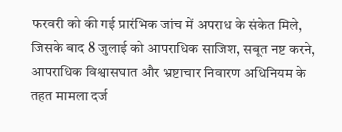फरवरी को की गई प्रारंभिक जांच में अपराध के संकेत मिले, जिसके बाद 8 जुलाई को आपराधिक साजिश, सबूत नष्ट करने, आपराधिक विश्वासघात और भ्रष्टाचार निवारण अधिनियम के तहत मामला दर्ज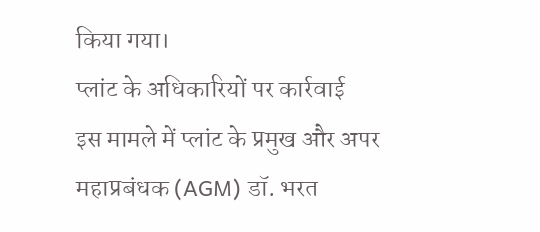किया गया।
प्लांट के अधिकारियों पर कार्रवाई
इस मामले में प्लांट के प्रमुख और अपर महाप्रबंधक (AGM) डॉ. भरत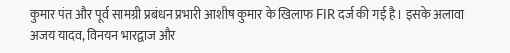कुमार पंत और पूर्व सामग्री प्रबंधन प्रभारी आशीष कुमार के खिलाफ FIR दर्ज की गई है। इसके अलावा अजय यादव, विनयन भारद्वाज और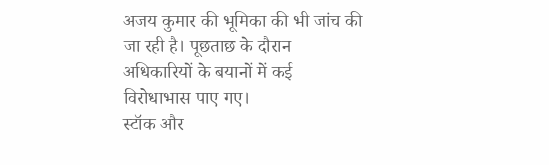अजय कुमार की भूमिका की भी जांच की जा रही है। पूछताछ के दौरान अधिकारियों के बयानों में कई विरोधाभास पाए गए।
स्टॉक और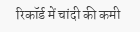रिकॉर्ड में चांदी की कमी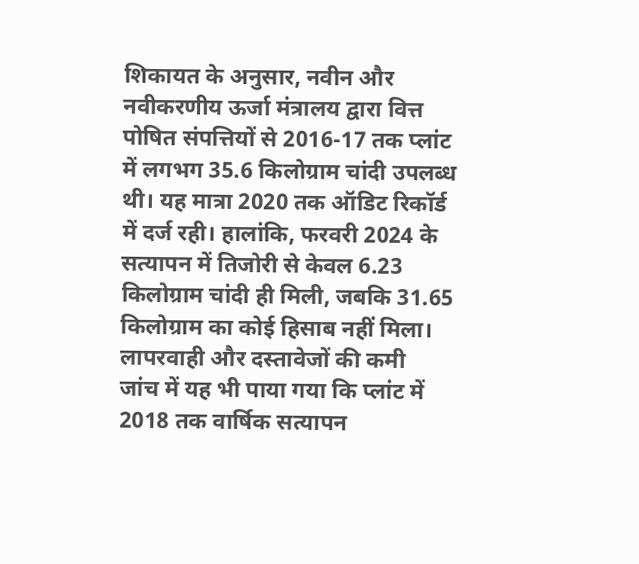शिकायत के अनुसार, नवीन और नवीकरणीय ऊर्जा मंत्रालय द्वारा वित्त पोषित संपत्तियों से 2016-17 तक प्लांट में लगभग 35.6 किलोग्राम चांदी उपलब्ध थी। यह मात्रा 2020 तक ऑडिट रिकॉर्ड में दर्ज रही। हालांकि, फरवरी 2024 के सत्यापन में तिजोरी से केवल 6.23 किलोग्राम चांदी ही मिली, जबकि 31.65 किलोग्राम का कोई हिसाब नहीं मिला।
लापरवाही और दस्तावेजों की कमी
जांच में यह भी पाया गया कि प्लांट में 2018 तक वार्षिक सत्यापन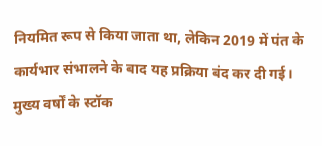नियमित रूप से किया जाता था, लेकिन 2019 में पंत के कार्यभार संभालने के बाद यह प्रक्रिया बंद कर दी गई। मुख्य वर्षों के स्टॉक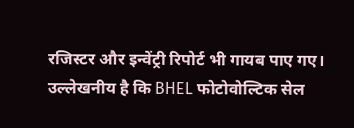रजिस्टर और इन्वेंट्री रिपोर्ट भी गायब पाए गए। उल्लेखनीय है कि BHEL फोटोवोल्टिक सेल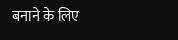बनाने के लिए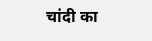चांदी का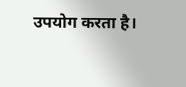उपयोग करता है।